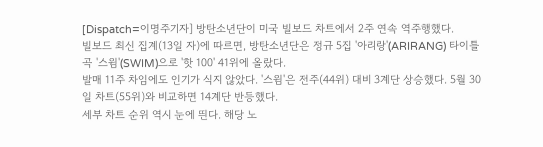[Dispatch=이명주기자] 방탄소년단이 미국 빌보드 차트에서 2주 연속 역주행했다.
빌보드 최신 집계(13일 자)에 따르면, 방탄소년단은 정규 5집 '아리랑'(ARIRANG) 타이틀곡 '스윔'(SWIM)으로 '핫 100' 41위에 올랐다.
발매 11주 차임에도 인기가 식지 않았다. '스윔'은 전주(44위) 대비 3계단 상승했다. 5월 30일 차트(55위)와 비교하면 14계단 반등했다.
세부 차트 순위 역시 눈에 띈다. 해당 노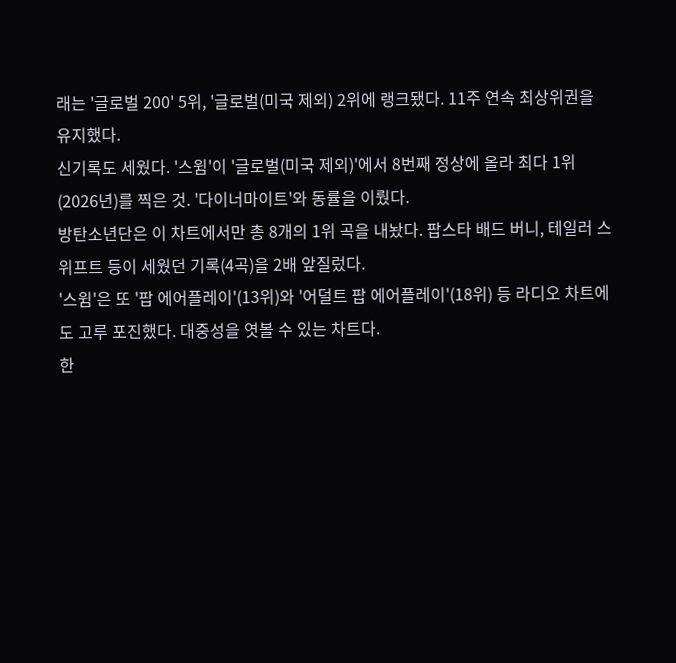래는 '글로벌 200' 5위, '글로벌(미국 제외) 2위에 랭크됐다. 11주 연속 최상위권을 유지했다.
신기록도 세웠다. '스윔'이 '글로벌(미국 제외)'에서 8번째 정상에 올라 최다 1위(2026년)를 찍은 것. '다이너마이트'와 동률을 이뤘다.
방탄소년단은 이 차트에서만 총 8개의 1위 곡을 내놨다. 팝스타 배드 버니, 테일러 스위프트 등이 세웠던 기록(4곡)을 2배 앞질렀다.
'스윔'은 또 '팝 에어플레이'(13위)와 '어덜트 팝 에어플레이'(18위) 등 라디오 차트에도 고루 포진했다. 대중성을 엿볼 수 있는 차트다.
한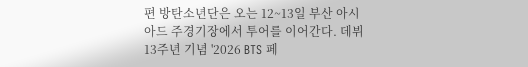편 방탄소년단은 오는 12~13일 부산 아시아드 주경기장에서 투어를 이어간다. 데뷔 13주년 기념 '2026 BTS 페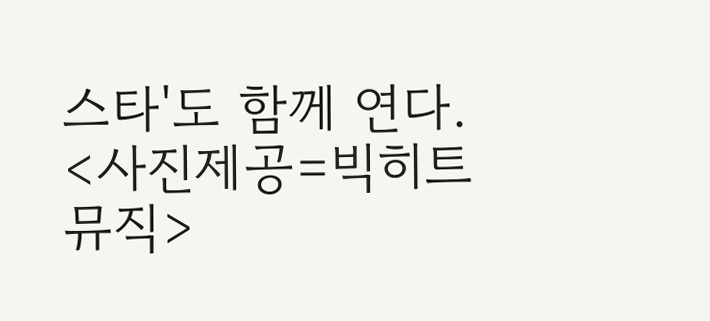스타'도 함께 연다.
<사진제공=빅히트 뮤직>